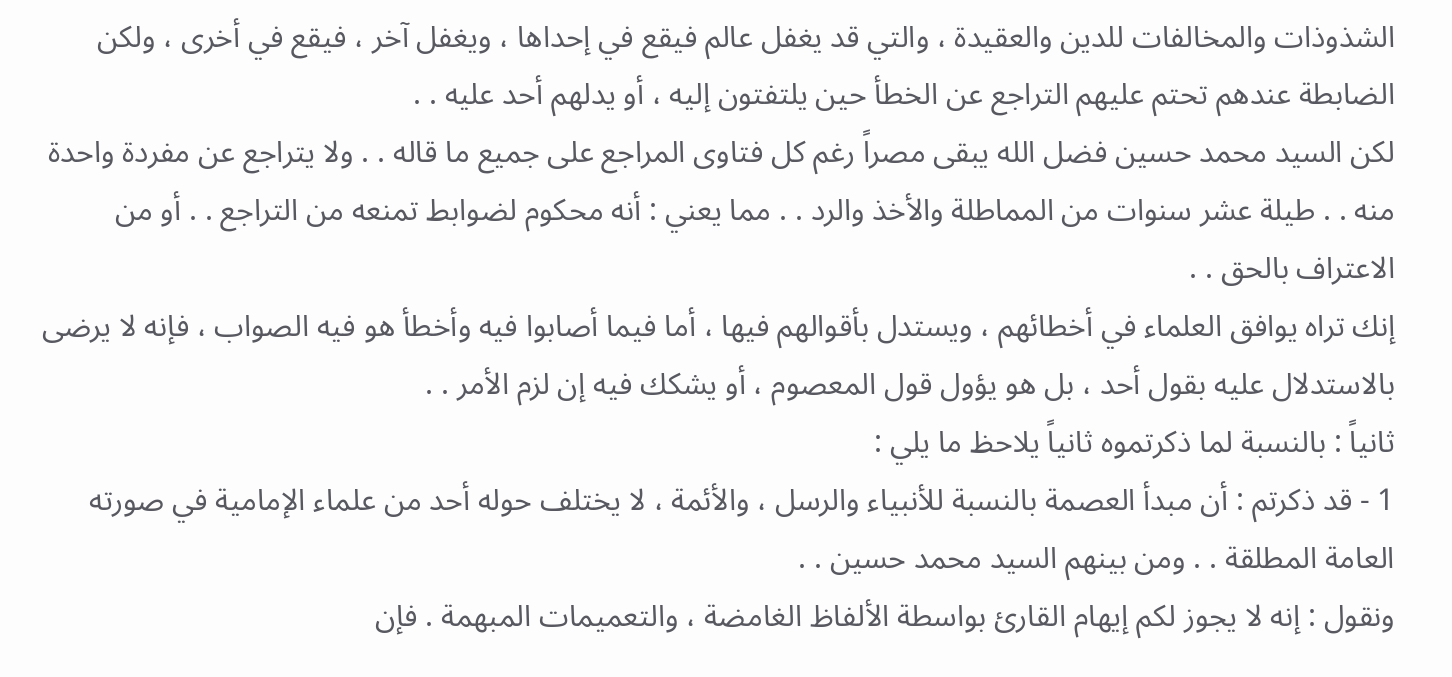الشذوذات والمخالفات للدين والعقيدة ، والتي قد يغفل عالم فيقع في إحداها ، ويغفل آخر ، فيقع في أخرى ، ولكن الضابطة عندهم تحتم عليهم التراجع عن الخطأ حين يلتفتون إليه ، أو يدلهم أحد عليه . .
لكن السيد محمد حسين فضل الله يبقى مصراً رغم كل فتاوى المراجع على جميع ما قاله . . ولا يتراجع عن مفردة واحدة منه . . طيلة عشر سنوات من المماطلة والأخذ والرد . . مما يعني : أنه محكوم لضوابط تمنعه من التراجع . . أو من الاعتراف بالحق . .
إنك تراه يوافق العلماء في أخطائهم ، ويستدل بأقوالهم فيها ، أما فيما أصابوا فيه وأخطأ هو فيه الصواب ، فإنه لا يرضى بالاستدلال عليه بقول أحد ، بل هو يؤول قول المعصوم ، أو يشكك فيه إن لزم الأمر . .
ثانياً : بالنسبة لما ذكرتموه ثانياً يلاحظ ما يلي :
1 - قد ذكرتم : أن مبدأ العصمة بالنسبة للأنبياء والرسل ، والأئمة ، لا يختلف حوله أحد من علماء الإمامية في صورته العامة المطلقة . . ومن بينهم السيد محمد حسين . .
ونقول : إنه لا يجوز لكم إيهام القارئ بواسطة الألفاظ الغامضة ، والتعميمات المبهمة . فإن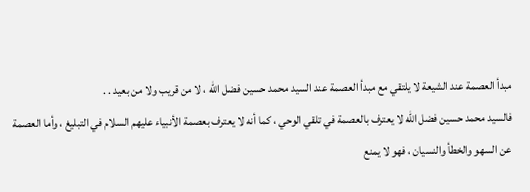مبدأ العصمة عند الشيعة لا يلتقي مع مبدأ العصمة عند السيد محمد حسين فضل الله ، لا من قريب ولا من بعيد . .
فالسيد محمد حسين فضل الله لا يعترف بالعصمة في تلقي الوحي ، كما أنه لا يعترف بعصمة الأنبياء عليهم السلام في التبليغ ، وأما العصمة عن السهو والخطأ والنسيان ، فهو لا يمنع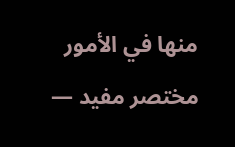منها في الأمور
مختصر مفيد —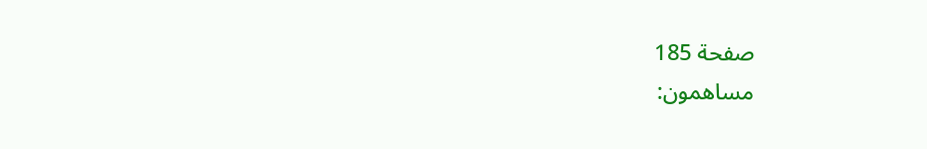صفحة 185
مساهمون: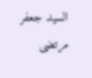السيد جعفر مرتضى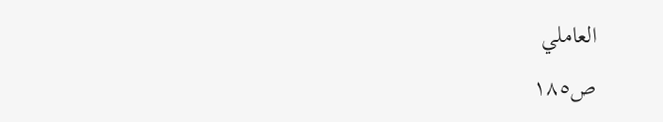العاملي
ص١٨٥